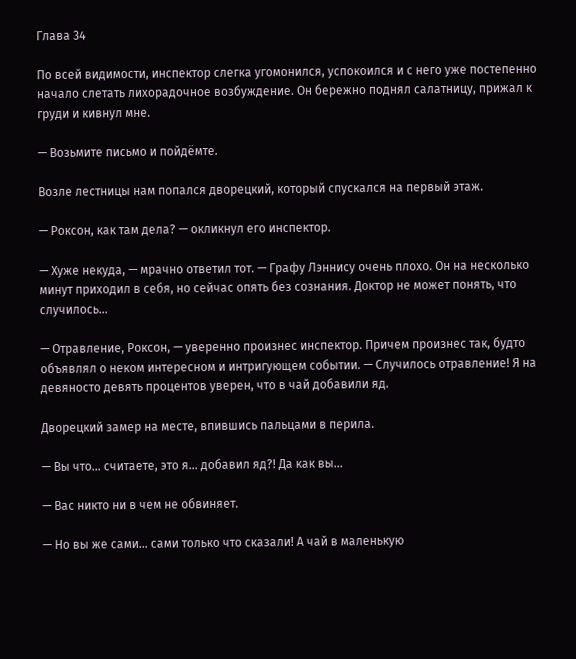Глава 34

По всей видимости, инспектор слегка угомонился, успокоился и с него уже постепенно начало слетать лихорадочное возбуждение. Он бережно поднял салатницу, прижал к груди и кивнул мне.

— Возьмите письмо и пойдёмте.

Возле лестницы нам попался дворецкий, который спускался на первый этаж.

— Роксон, как там дела? — окликнул его инспектор.

— Хуже некуда, — мрачно ответил тот. — Графу Лэннису очень плохо. Он на несколько минут приходил в себя, но сейчас опять без сознания. Доктор не может понять, что случилось…

— Отравление, Роксон, — уверенно произнес инспектор. Причем произнес так, будто объявлял о неком интересном и интригующем событии. — Случилось отравление! Я на девяносто девять процентов уверен, что в чай добавили яд.

Дворецкий замер на месте, впившись пальцами в перила.

— Вы что… считаете, это я… добавил яд?! Да как вы…

— Вас никто ни в чем не обвиняет.

— Но вы же сами… сами только что сказали! А чай в маленькую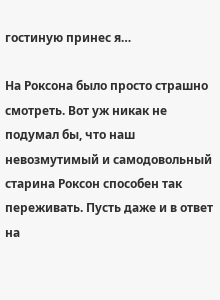гостиную принес я…

На Роксона было просто страшно смотреть. Вот уж никак не подумал бы, что наш невозмутимый и самодовольный старина Роксон способен так переживать. Пусть даже и в ответ на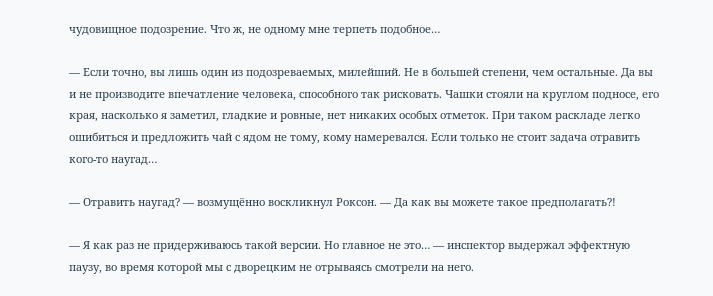чудовищное подозрение. Что ж, не одному мне терпеть подобное…

— Если точно, вы лишь один из подозреваемых, милейший. Не в большей степени, чем остальные. Да вы и не производите впечатление человека, способного так рисковать. Чашки стояли на круглом подносе, его края, насколько я заметил, гладкие и ровные, нет никаких особых отметок. При таком раскладе легко ошибиться и предложить чай с ядом не тому, кому намеревался. Если только не стоит задача отравить кого-то наугад…

— Отравить наугад? — возмущённо воскликнул Роксон. — Да как вы можете такое предполагать?!

— Я как раз не придерживаюсь такой версии. Но главное не это… — инспектор выдержал эффектную паузу, во время которой мы с дворецким не отрываясь смотрели на него.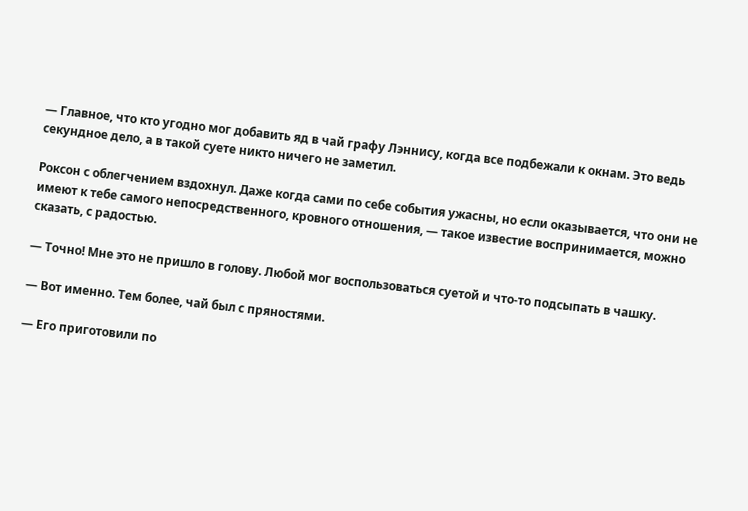— Главное, что кто угодно мог добавить яд в чай графу Лэннису, когда все подбежали к окнам. Это ведь секундное дело, а в такой суете никто ничего не заметил.

Роксон с облегчением вздохнул. Даже когда сами по себе события ужасны, но если оказывается, что они не имеют к тебе самого непосредственного, кровного отношения, — такое известие воспринимается, можно сказать, с радостью.

— Точно! Мне это не пришло в голову. Любой мог воспользоваться суетой и что-то подсыпать в чашку.

— Вот именно. Тем более, чай был с пряностями.

— Его приготовили по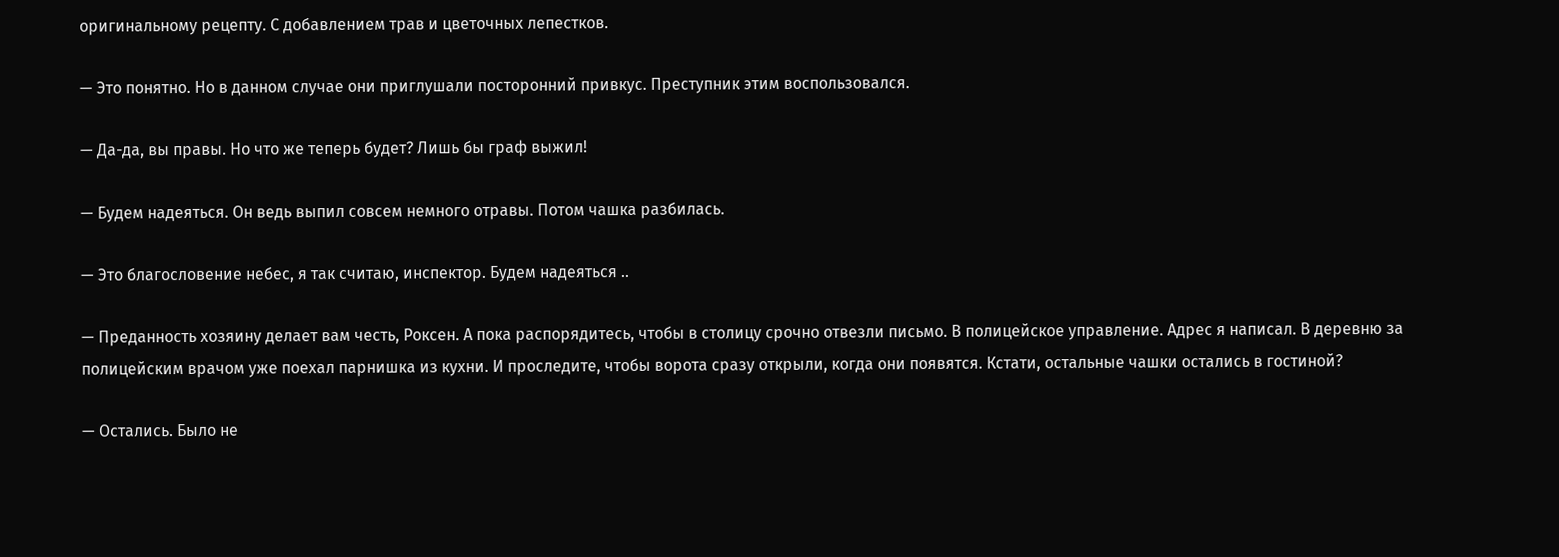оригинальному рецепту. С добавлением трав и цветочных лепестков.

— Это понятно. Но в данном случае они приглушали посторонний привкус. Преступник этим воспользовался.

— Да-да, вы правы. Но что же теперь будет? Лишь бы граф выжил!

— Будем надеяться. Он ведь выпил совсем немного отравы. Потом чашка разбилась.

— Это благословение небес, я так считаю, инспектор. Будем надеяться ..

— Преданность хозяину делает вам честь, Роксен. А пока распорядитесь, чтобы в столицу срочно отвезли письмо. В полицейское управление. Адрес я написал. В деревню за полицейским врачом уже поехал парнишка из кухни. И проследите, чтобы ворота сразу открыли, когда они появятся. Кстати, остальные чашки остались в гостиной?

— Остались. Было не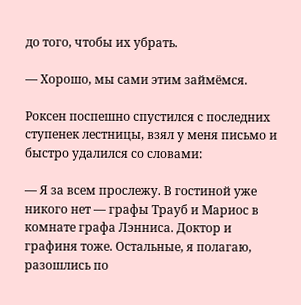до того, чтобы их убрать.

— Хорошо, мы сами этим займёмся.

Роксен поспешно спустился с последних ступенек лестницы, взял у меня письмо и быстро удалился со словами:

— Я за всем прослежу. В гостиной уже никого нет — графы Трауб и Мариос в комнате графа Лэнниса. Доктор и графиня тоже. Остальные, я полагаю, разошлись по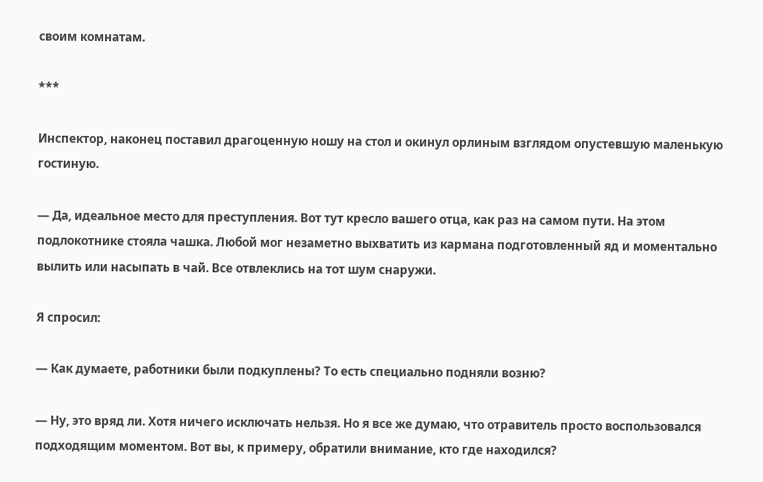своим комнатам.

***

Инспектор, наконец поставил драгоценную ношу на стол и окинул орлиным взглядом опустевшую маленькую гостиную.

— Да, идеальное место для преступления. Вот тут кресло вашего отца, как раз на самом пути. На этом подлокотнике стояла чашка. Любой мог незаметно выхватить из кармана подготовленный яд и моментально вылить или насыпать в чай. Все отвлеклись на тот шум снаружи.

Я спросил:

— Как думаете, работники были подкуплены? То есть специально подняли возню?

— Ну, это вряд ли. Хотя ничего исключать нельзя. Но я все же думаю, что отравитель просто воспользовался подходящим моментом. Вот вы, к примеру, обратили внимание, кто где находился?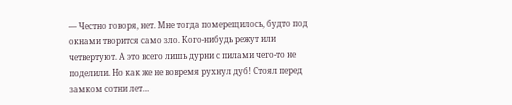— Честно говоря, нет. Мне тогда померещилось, будто под окнами творится само зло. Кого-нибудь режут или четвертуют. А это всего лишь дурни с пилами чего-то не поделили. Но как же не вовремя рухнул дуб! Стоял перед замком сотни лет…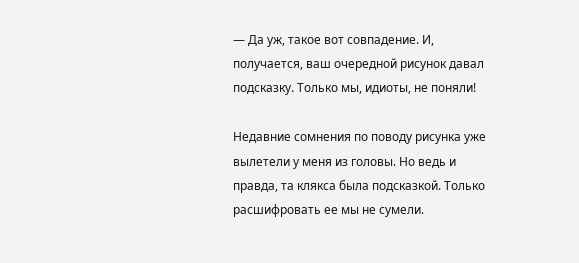— Да уж, такое вот совпадение. И, получается, ваш очередной рисунок давал подсказку. Только мы, идиоты, не поняли!

Недавние сомнения по поводу рисунка уже вылетели у меня из головы. Но ведь и правда, та клякса была подсказкой. Только расшифровать ее мы не сумели.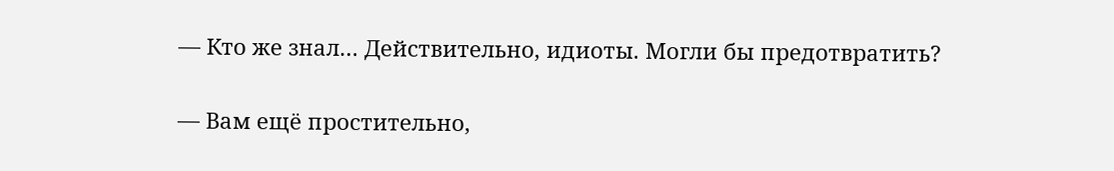— Кто же знал… Действительно, идиоты. Могли бы предотвратить?

— Вам ещё простительно,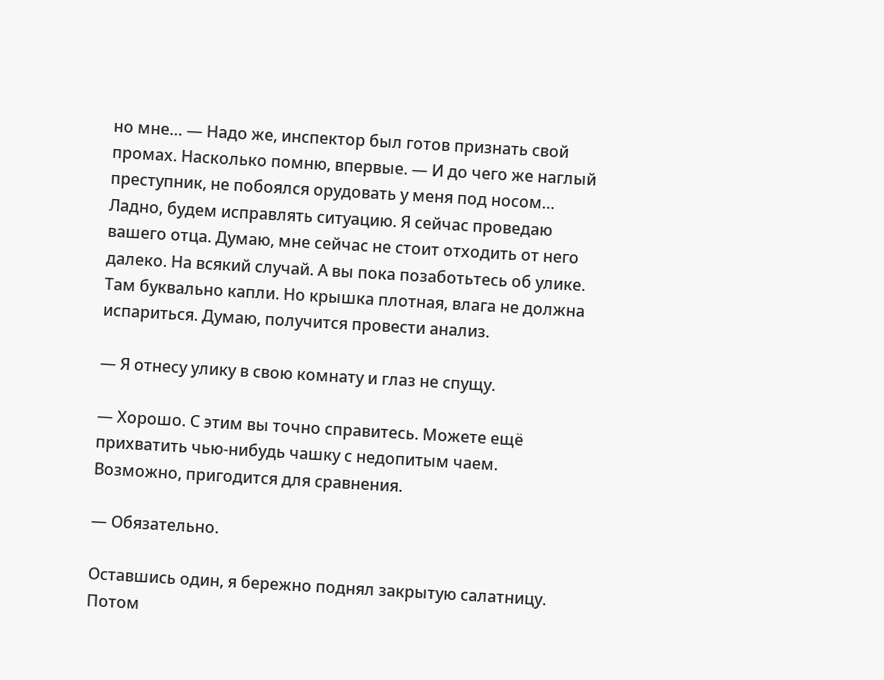но мне… — Надо же, инспектор был готов признать свой промах. Насколько помню, впервые. — И до чего же наглый преступник, не побоялся орудовать у меня под носом… Ладно, будем исправлять ситуацию. Я сейчас проведаю вашего отца. Думаю, мне сейчас не стоит отходить от него далеко. На всякий случай. А вы пока позаботьтесь об улике. Там буквально капли. Но крышка плотная, влага не должна испариться. Думаю, получится провести анализ.

— Я отнесу улику в свою комнату и глаз не спущу.

— Хорошо. С этим вы точно справитесь. Можете ещё прихватить чью-нибудь чашку с недопитым чаем. Возможно, пригодится для сравнения.

— Обязательно.

Оставшись один, я бережно поднял закрытую салатницу. Потом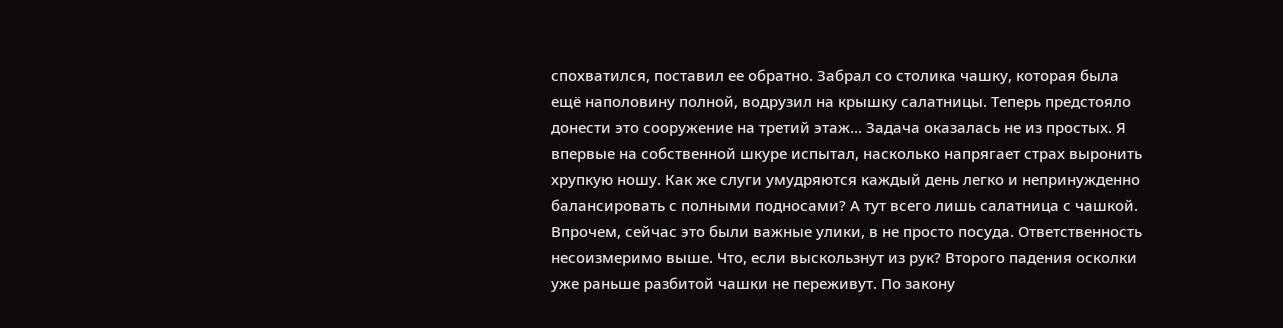спохватился, поставил ее обратно. Забрал со столика чашку, которая была ещё наполовину полной, водрузил на крышку салатницы. Теперь предстояло донести это сооружение на третий этаж… Задача оказалась не из простых. Я впервые на собственной шкуре испытал, насколько напрягает страх выронить хрупкую ношу. Как же слуги умудряются каждый день легко и непринужденно балансировать с полными подносами? А тут всего лишь салатница с чашкой. Впрочем, сейчас это были важные улики, в не просто посуда. Ответственность несоизмеримо выше. Что, если выскользнут из рук? Второго падения осколки уже раньше разбитой чашки не переживут. По закону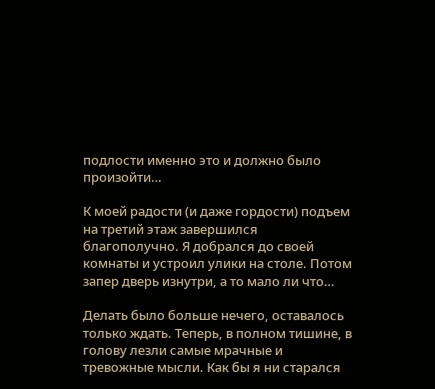подлости именно это и должно было произойти…

К моей радости (и даже гордости) подъем на третий этаж завершился благополучно. Я добрался до своей комнаты и устроил улики на столе. Потом запер дверь изнутри, а то мало ли что…

Делать было больше нечего, оставалось только ждать. Теперь, в полном тишине, в голову лезли самые мрачные и тревожные мысли. Как бы я ни старался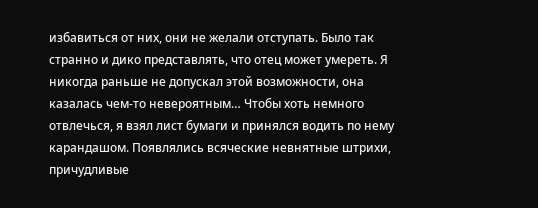избавиться от них, они не желали отступать. Было так странно и дико представлять, что отец может умереть. Я никогда раньше не допускал этой возможности, она казалась чем-то невероятным… Чтобы хоть немного отвлечься, я взял лист бумаги и принялся водить по нему карандашом. Появлялись всяческие невнятные штрихи, причудливые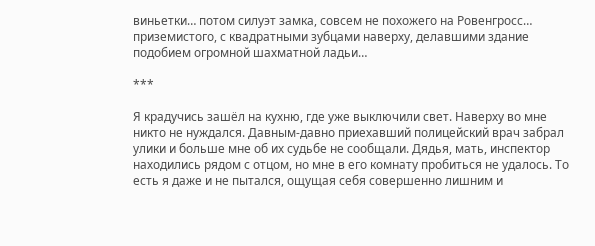виньетки… потом силуэт замка, совсем не похожего на Ровенгросс… приземистого, с квадратными зубцами наверху, делавшими здание подобием огромной шахматной ладьи…

***

Я крадучись зашёл на кухню, где уже выключили свет. Наверху во мне никто не нуждался. Давным-давно приехавший полицейский врач забрал улики и больше мне об их судьбе не сообщали. Дядья, мать, инспектор находились рядом с отцом, но мне в его комнату пробиться не удалось. То есть я даже и не пытался, ощущая себя совершенно лишним и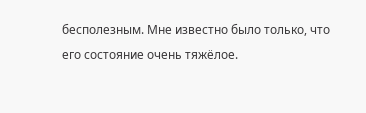бесполезным. Мне известно было только, что его состояние очень тяжёлое.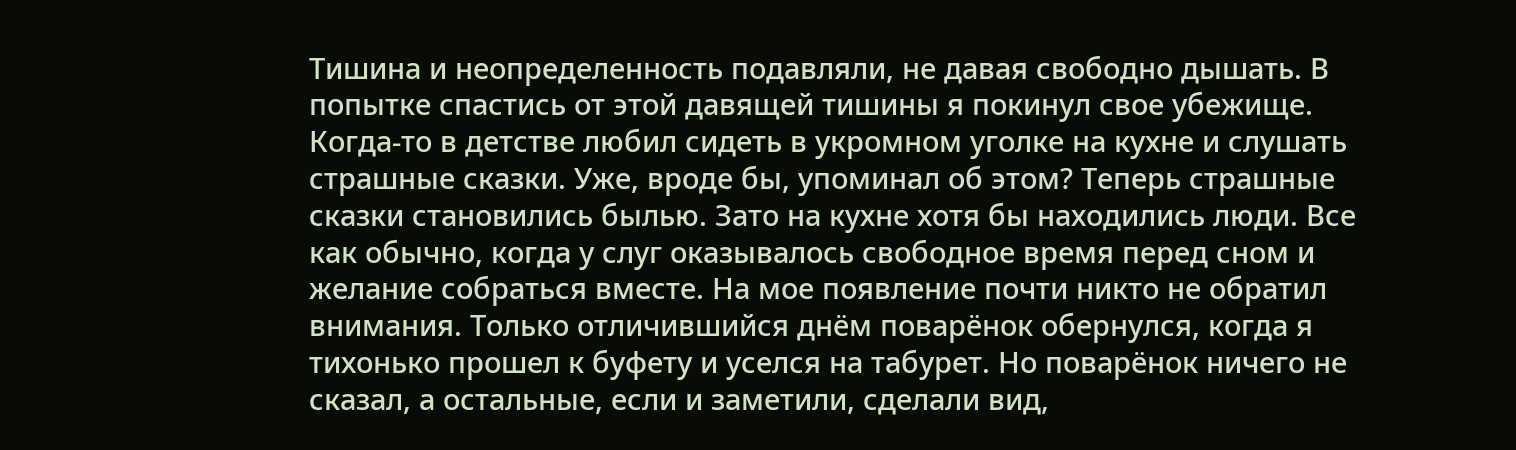Тишина и неопределенность подавляли, не давая свободно дышать. В попытке спастись от этой давящей тишины я покинул свое убежище. Когда-то в детстве любил сидеть в укромном уголке на кухне и слушать страшные сказки. Уже, вроде бы, упоминал об этом? Теперь страшные сказки становились былью. Зато на кухне хотя бы находились люди. Все как обычно, когда у слуг оказывалось свободное время перед сном и желание собраться вместе. На мое появление почти никто не обратил внимания. Только отличившийся днём поварёнок обернулся, когда я тихонько прошел к буфету и уселся на табурет. Но поварёнок ничего не сказал, а остальные, если и заметили, сделали вид,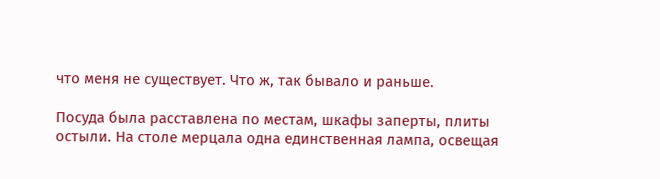что меня не существует. Что ж, так бывало и раньше.

Посуда была расставлена по местам, шкафы заперты, плиты остыли. На столе мерцала одна единственная лампа, освещая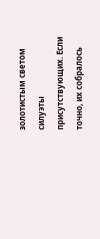золотистым светом силуэты присутствующих. Если точно, их собралось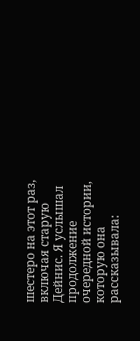шестеро на этот раз, включая старую Дейнис. Я услышал продолжение очередной истории, которую она рассказывала: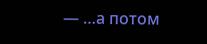— …а потом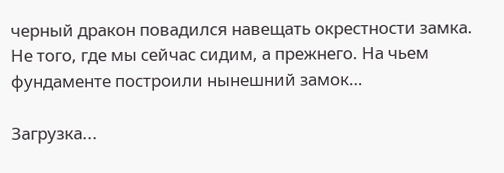черный дракон повадился навещать окрестности замка. Не того, где мы сейчас сидим, а прежнего. На чьем фундаменте построили нынешний замок…

Загрузка...